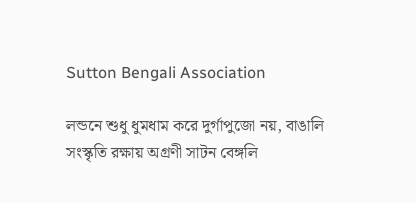Sutton Bengali Association

লন্ডনে শুধু ধুমধাম করে দুর্গাপুজো নয়, বাঙালি সংস্কৃতি রক্ষায় অগ্রণী সাটন বেঙ্গলি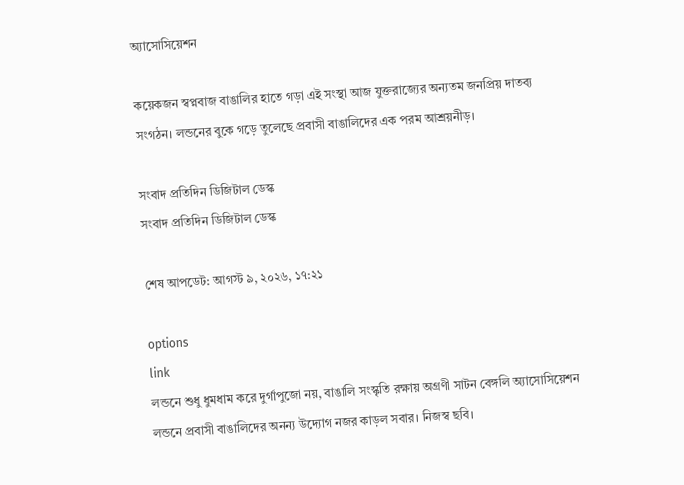অ্যাসোসিয়েশন

কয়েকজন স্বপ্নবাজ বাঙালির হাতে গড়া এই সংস্থা আজ যুক্তরাজ্যের অন্যতম জনপ্রিয় দাতব্য সংগঠন। লন্ডনের বুকে গড়ে তুলেছে প্রবাসী বাঙালিদের এক পরম আশ্রয়নীড়।

সংবাদ প্রতিদিন ডিজিটাল ডেস্ক
সংবাদ প্রতিদিন ডিজিটাল ডেস্ক

শেষ আপডেট: আগস্ট ৯, ২০২৬, ১৭:২১

options
link
লন্ডনে শুধু ধুমধাম করে দুর্গাপুজো নয়, বাঙালি সংস্কৃতি রক্ষায় অগ্রণী সাটন বেঙ্গলি অ্যাসোসিয়েশন
লন্ডনে প্রবাসী বাঙালিদের অনন্য উদ্যোগ নজর কাড়ল সবার। নিজস্ব ছবি।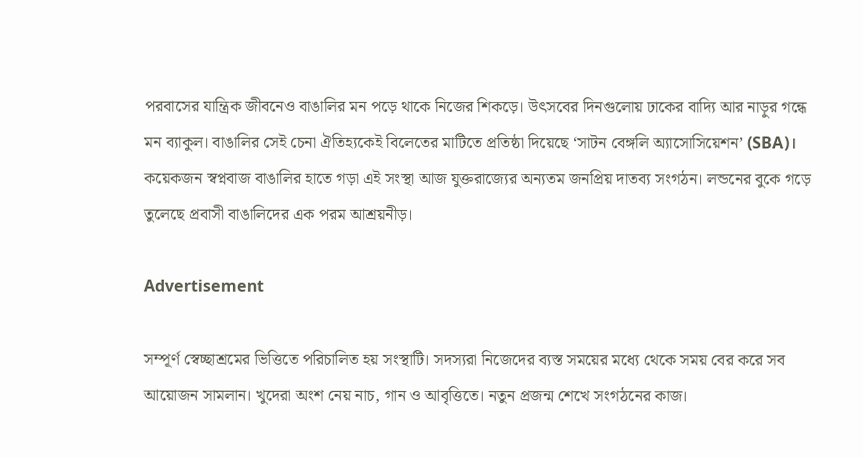পরবাসের যান্ত্রিক জীবনেও বাঙালির মন পড়ে থাকে নিজের শিকড়ে। উৎসবের দিনগুলোয় ঢাকের বাদ্যি আর নাড়ুর গন্ধে মন ব্যাকুল। বাঙালির সেই চেনা ঐতিহ্যকেই বিলেতের মাটিতে প্রতিষ্ঠা দিয়েছে ‘সাটন বেঙ্গলি অ্যাসোসিয়েশন’ (SBA)। কয়েকজন স্বপ্নবাজ বাঙালির হাতে গড়া এই সংস্থা আজ যুক্তরাজ্যের অন্যতম জনপ্রিয় দাতব্য সংগঠন। লন্ডনের বুকে গড়ে তুলেছে প্রবাসী বাঙালিদের এক পরম আশ্রয়নীড়।

Advertisement

সম্পূর্ণ স্বেচ্ছাশ্রমের ভিত্তিতে পরিচালিত হয় সংস্থাটি। সদস্যরা নিজেদের ব্যস্ত সময়ের মধ্যে থেকে সময় বের করে সব আয়োজন সামলান। খুদেরা অংশ নেয় নাচ, গান ও আবৃত্তিতে। নতুন প্রজন্ম শেখে সংগঠনের কাজ।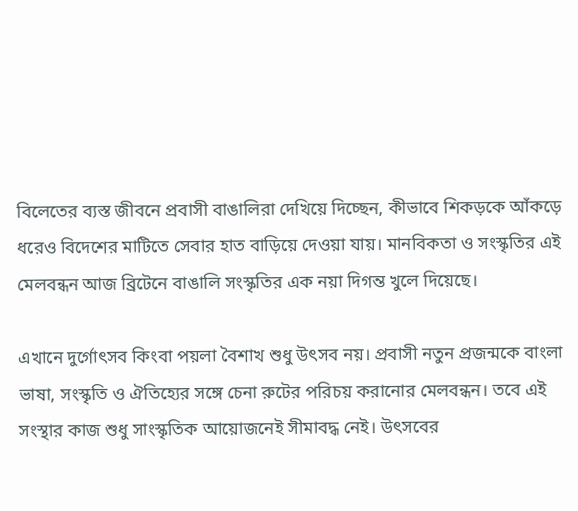বিলেতের ব্যস্ত জীবনে প্রবাসী বাঙালিরা দেখিয়ে দিচ্ছেন, কীভাবে শিকড়কে আঁকড়ে ধরেও বিদেশের মাটিতে সেবার হাত বাড়িয়ে দেওয়া যায়। মানবিকতা ও সংস্কৃতির এই মেলবন্ধন আজ ব্রিটেনে বাঙালি সংস্কৃতির এক নয়া দিগন্ত খুলে দিয়েছে।

এখানে দুর্গোৎসব কিংবা পয়লা বৈশাখ শুধু উৎসব নয়। প্রবাসী নতুন প্রজন্মকে বাংলা ভাষা, সংস্কৃতি ও ঐতিহ্যের সঙ্গে চেনা রুটের পরিচয় করানোর মেলবন্ধন। তবে এই সংস্থার কাজ শুধু সাংস্কৃতিক আয়োজনেই সীমাবদ্ধ নেই। উৎসবের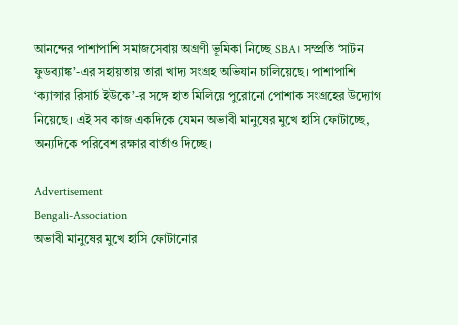আনন্দের পাশাপাশি সমাজসেবায় অগ্রণী ভূমিকা নিচ্ছে SBA। সম্প্রতি ‘সাটন ফুডব্যাঙ্ক’-এর সহায়তায় তারা খাদ্য সংগ্রহ অভিযান চালিয়েছে। পাশাপাশি ‘ক্যান্সার রিসার্চ ইউকে’-র সঙ্গে হাত মিলিয়ে পুরোনো পোশাক সংগ্রহের উদ্যোগ নিয়েছে। এই সব কাজ একদিকে যেমন অভাবী মানুষের মুখে হাসি ফোটাচ্ছে, অন্যদিকে পরিবেশ রক্ষার বার্তাও দিচ্ছে।

Advertisement
Bengali-Association
অভাবী মানুষের মুখে হাসি ফোটানোর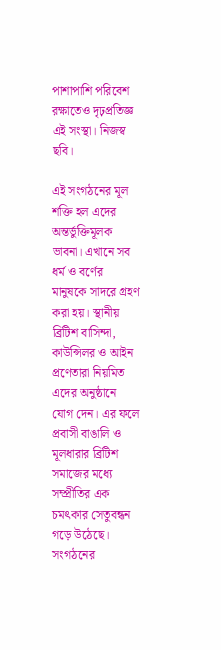পাশাপাশি পরিবেশ রক্ষাতেও দৃঢ়প্রতিজ্ঞ এই সংস্থা। নিজস্ব ছবি।

এই সংগঠনের মূল শক্তি হল এদের অন্তর্ভুক্তিমূলক ভাবনা। এখানে সব ধর্ম ও বর্ণের মানুষকে সাদরে গ্রহণ করা হয়। স্থানীয় ব্রিটিশ বাসিন্দা, কাউন্সিলর ও আইন প্রণেতারা নিয়মিত এদের অনুষ্ঠানে যোগ দেন। এর ফলে প্রবাসী বাঙালি ও মূলধারার ব্রিটিশ সমাজের মধ্যে সম্প্রীতির এক চমৎকার সেতুবন্ধন গড়ে উঠেছে। সংগঠনের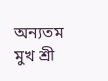অন্যতম মুখ শ্রী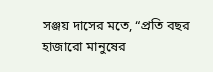সঞ্জয় দাসের মতে, “প্রতি বছর হাজারো মানুষের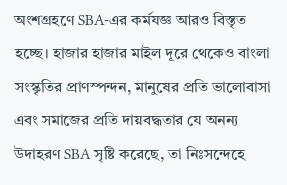অংশগ্রহণে SBA-এর কর্মযজ্ঞ আরও বিস্তৃত হচ্ছে। হাজার হাজার মাইল দূরে থেকেও বাংলা সংস্কৃতির প্রাণস্পন্দন, মানুষের প্রতি ভালোবাসা এবং সমাজের প্রতি দায়বদ্ধতার যে অনন্য উদাহরণ SBA সৃষ্টি করেছে, তা নিঃসন্দেহে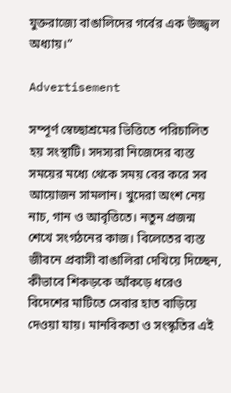যুক্তরাজ্যে বাঙালিদের গর্বের এক উজ্জ্বল অধ্যায়।”

Advertisement

সম্পূর্ণ স্বেচ্ছাশ্রমের ভিত্তিতে পরিচালিত হয় সংস্থাটি। সদস্যরা নিজেদের ব্যস্ত সময়ের মধ্যে থেকে সময় বের করে সব আয়োজন সামলান। খুদেরা অংশ নেয় নাচ, গান ও আবৃত্তিতে। নতুন প্রজন্ম শেখে সংগঠনের কাজ। বিলেতের ব্যস্ত জীবনে প্রবাসী বাঙালিরা দেখিয়ে দিচ্ছেন, কীভাবে শিকড়কে আঁকড়ে ধরেও বিদেশের মাটিতে সেবার হাত বাড়িয়ে দেওয়া যায়। মানবিকতা ও সংস্কৃতির এই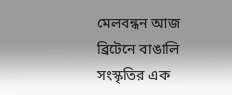মেলবন্ধন আজ ব্রিটেনে বাঙালি সংস্কৃতির এক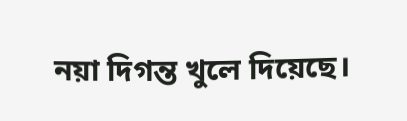নয়া দিগন্ত খুলে দিয়েছে।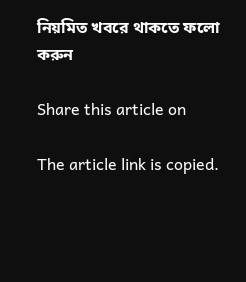নিয়মিত খবরে থাকতে ফলো করুন

Share this article on

The article link is copied.